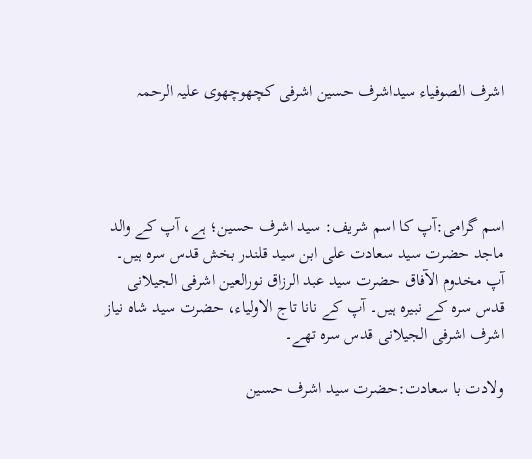اشرف الصوفیاء سیداشرف حسین اشرفی کچھوچھوی علیہ الرحمہ




اسم گرامی:آپ کا اسم شریف: سید اشرف حسین؛ ہے، آپ کے والد ماجد حضرت سید سعادت علی ابن سید قلندر بخش قدس سرہ ہیں۔ آپ مخدوم الآفاق حضرت سید عبد الرزاق نورالعین اشرفی الجیلانی قدس سرہ کے نبیرہ ہیں۔ آپ کے نانا تاج الاولیاء، حضرت سید شاہ نیاز اشرف اشرفی الجیلانی قدس سرہ تھے۔

ولادت با سعادت:حضرت سید اشرف حسین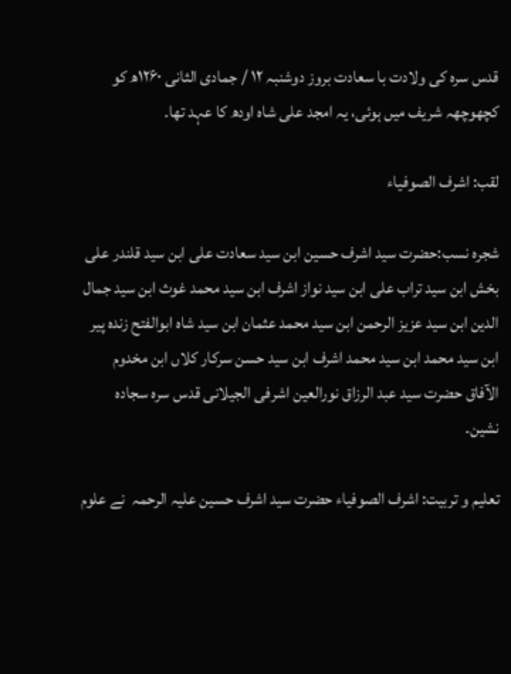قدس سرہ کی ولادت با سعادت بروز دوشنبہ ۱۲ / جمادی الثانی ۱۲۶۰ھ کو کچھوچھہ شریف میں ہوئی، یہ امجد علی شاہ اودھ کا عہد تھا۔

لقب: اشرف الصوفیاء

شجرہ نسب:حضرت سید اشرف حسین ابن سید سعادت علی ابن سید قلندر علی بخش ابن سید تراب علی ابن سید نواز اشرف ابن سید محمد غوث ابن سید جمال الدین ابن سید عزیز الرحمن ابن سید محمد عثمان ابن سید شاہ ابوالفتح زندہ پیر ابن سید محمد ابن سید محمد اشرف ابن سید حسن سرکار کلاں ابن مخدوم الآفاق حضرت سید عبد الرزاق نورالعین اشرفی الجیلانی قدس سرہ سجادہ نشین۔

تعلیم و تربیت: اشرف الصوفیاء حضرت سید اشرف حسین علیہ الرحمہ  نے علوم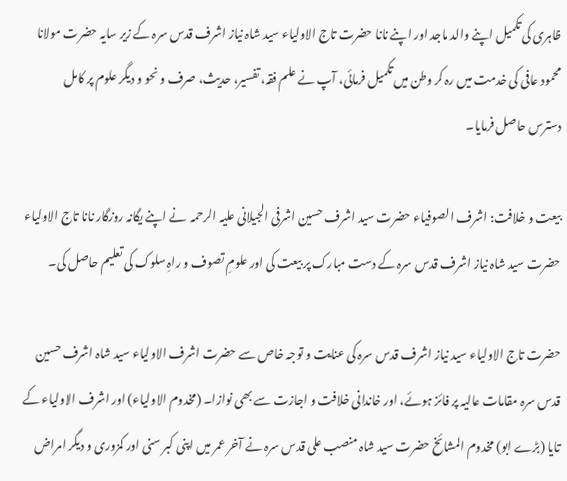ظاہری کی تکمیل اپنے والد ماجد اور اپنے نانا حضرت تاج الاولیاء سید شاہ نیاز اشرف قدس سرہ کے زیر سایہ حضرت مولانا محمود عافی کی خدمت میں رہ کر وطن میں تکمیل فرمائی، آپ نے علم فقہ، تفسیر، حدیث، صرف و نحو و دیگر علوم پر کامل دسترس حاصل فرمایا۔

بیعت و خلافت: اشرف الصوفیاء حضرت سید اشرف حسین اشرفی الجیلانی علیہ الرحمہ  نے اپنے یگانہ روزگار نانا تاج الاولیاء حضرت سید شاہ نیاز اشرف قدس سرہ کے دست مبارک پر بیعت کی اور علومِ تصوف و راہِ سلوک کی تعلیم حاصل کی۔

حضرت تاج الاولیاء سید نیاز اشرف قدس سرہ کی عنایت و توجہ خاص سے حضرت اشرف الاولیاء سید شاہ اشرف حسین قدس سرہ مقامات عالیہ پر فائز ہوئے، اور خاندانی خلافت و اجازت سے بھی نوازا۔ (مخدوم الاولیاء) اور اشرف الاولیاء کے تایا (بڑے ابو) مخدوم المشائخ حضرت سید شاہ منصب علی قدس سرہ نے آخر عمر میں اپنی کبر سنی اور کمزوری و دیگر امراض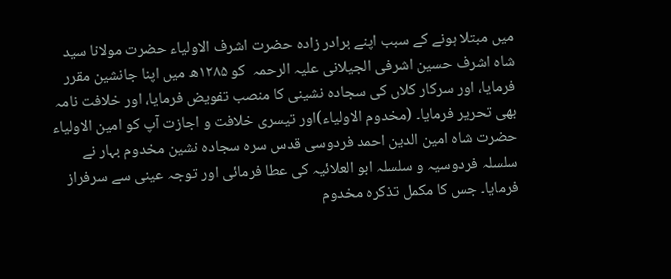میں مبتلا ہونے کے سبب اپنے برادر زادہ حضرت اشرف الاولیاء حضرت مولانا سید شاہ اشرف حسین اشرفی الجیلانی علیہ الرحمہ  کو ۱۲۸۵ھ میں اپنا جانشین مقرر فرمایا، اور سرکار کلاں کی سجادہ نشینی کا منصب تفویض فرمایا، اور خلافت نامہ بھی تحریر فرمایا۔ (مخدوم الاولیاء)اور تیسری خلافت و اجازت آپ کو امین الاولیاء حضرت شاہ امین الدین احمد فردوسی قدس سرہ سجادہ نشین مخدوم بہار نے سلسلہ فردوسیہ و سلسلہ ابو العلائیہ کی عطا فرمائی اور توجہ عینی سے سرفراز فرمایا۔ جس کا مکمل تذکرہ مخدوم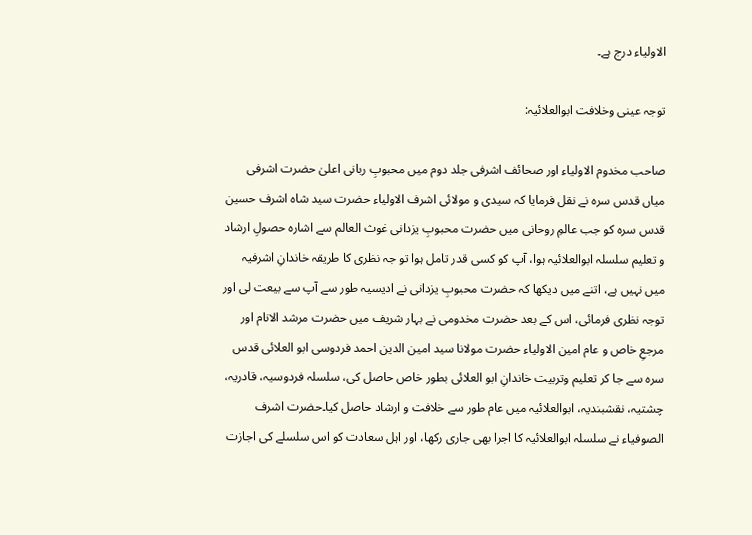الاولیاء درج ہے۔

توجہ عینی وخلافت ابوالعلائیہ:

صاحب مخدوم الاولیاء اور صحائف اشرفی جلد دوم میں محبوبِ ربانی اعلیٰ حضرت اشرفی میاں قدس سرہ نے نقل فرمایا کہ سیدی و مولائی اشرف الاولیاء حضرت سید شاہ اشرف حسین قدس سرہ کو جب عالمِ روحانی میں حضرت محبوبِ یزدانی غوث العالم سے اشارہ حصولِ ارشاد و تعلیم سلسلہ ابوالعلائیہ ہوا، آپ کو کسی قدر تامل ہوا تو جہ نظری کا طریقہ خاندانِ اشرفیہ میں نہیں ہے، اتنے میں دیکھا کہ حضرت محبوبِ یزدانی نے ادیسیہ طور سے آپ سے بیعت لی اور توجہ نظری فرمائی، اس کے بعد حضرت مخدومی نے بہار شریف میں حضرت مرشد الانام اور مرجعِ خاص و عام امین الاولیاء حضرت مولانا سید امین الدین احمد فردوسی ابو العلائی قدس سرہ سے جا کر تعلیم وتربیت خاندانِ ابو العلائی بطور خاص حاصل کی، سلسلہ فردوسیہ، قادریہ، چشتیہ، نقشبندیہ، ابوالعلائیہ میں عام طور سے خلافت و ارشاد حاصل کیا۔حضرت اشرف الصوفیاء نے سلسلہ ابوالعلائیہ کا اجرا بھی جاری رکھا، اور اہل سعادت کو اس سلسلے کی اجازت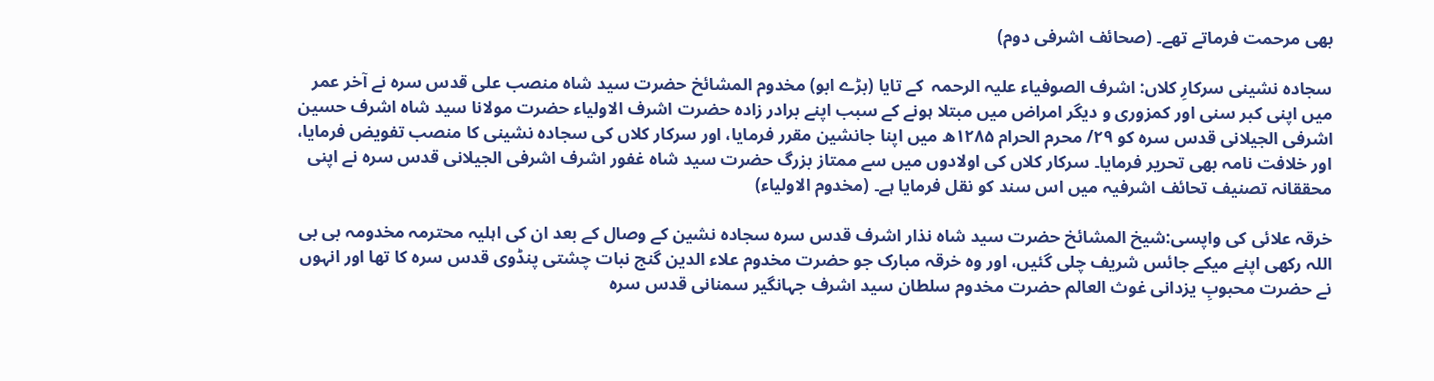بھی مرحمت فرماتے تھے۔ (صحائف اشرفی دوم)

سجادہ نشینی سرکارِ کلاں: اشرف الصوفیاء علیہ الرحمہ  کے تایا (بڑے ابو) مخدوم المشائخ حضرت سید شاہ منصب علی قدس سرہ نے آخر عمر میں اپنی کبر سنی اور کمزوری و دیگر امراض میں مبتلا ہونے کے سبب اپنے برادر زادہ حضرت اشرف الاولیاء حضرت مولانا سید شاہ اشرف حسین اشرفی الجیلانی قدس سرہ کو ۲۹/ محرم الحرام ۱۲۸۵ھ میں اپنا جانشین مقرر فرمایا، اور سرکار کلاں کی سجادہ نشینی کا منصب تفویض فرمایا، اور خلافت نامہ بھی تحریر فرمایا۔ سرکار کلاں کی اولادوں میں سے ممتاز بزرگ حضرت سید شاہ غفور اشرف اشرفی الجیلانی قدس سرہ نے اپنی محققانہ تصنیف تحائف اشرفیہ میں اس سند کو نقل فرمایا ہے۔ (مخدوم الاولیاء)

خرقہ علائی کی واپسی:شیخ المشائخ حضرت سید شاہ نذار اشرف قدس سرہ سجادہ نشین کے وصال کے بعد ان کی اہلیہ محترمہ مخدومہ بی بی اللہ رکھی اپنے میکے جائس شریف چلی گئیں، اور وہ خرقہ مبارک جو حضرت مخدوم علاء الدین گنج نبات چشتی پنڈوی قدس سرہ کا تھا اور انہوں نے حضرت محبوبِ یزدانی غوث العالم حضرت مخدوم سلطان سید اشرف جہانگیر سمنانی قدس سرہ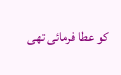کو عطا فرمائی تھی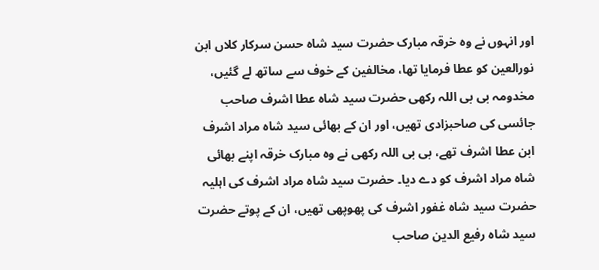اور انہوں نے وہ خرقہ مبارک حضرت سید شاہ حسن سرکار کلاں ابن نورالعین کو عطا فرمایا تھا، مخالفین کے خوف سے ساتھ لے گئیں، مخدومہ بی بی اللہ رکھی حضرت سید شاہ عطا اشرف صاحب جائسی کی صاحبزادی تھیں، اور ان کے بھائی سید شاہ مراد اشرف ابن عطا اشرف تھے، بی بی اللہ رکھی نے وہ مبارک خرقہ اپنے بھائی شاہ مراد اشرف کو دے دیا۔ حضرت سید شاہ مراد اشرف کی اہلیہ حضرت سید شاہ غفور اشرف کی پھوپھی تھیں، ان کے پوتے حضرت سید شاہ رفیع الدین صاحب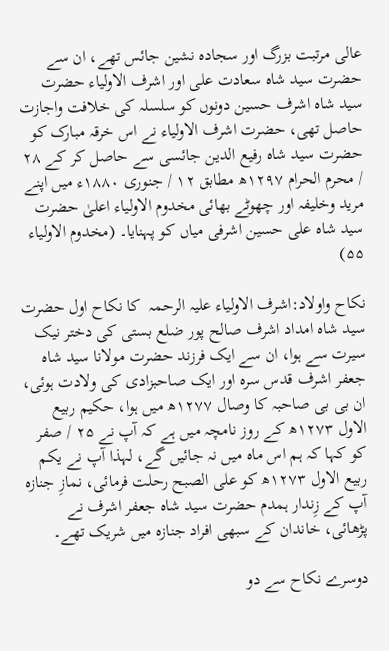عالی مرتبت بزرگ اور سجادہ نشین جائس تھے، ان سے حضرت سید شاہ سعادت علی اور اشرف الاولیاء حضرت سید شاہ اشرف حسین دونوں کو سلسلہ کی خلافت واجازت حاصل تھی، حضرت اشرف الاولیاء نے اس خرقہ مبارک کو حضرت سید شاہ رفیع الدین جائسی سے حاصل کر کے ۲۸ / محرم الحرام ۱۲۹۷ھ مطابق ۱۲ / جنوری ۱۸۸۰ء میں اپنے مرید وخلیفہ اور چھوٹے بھائی مخدوم الاولیاء اعلیٰ حضرت سید شاہ علی حسین اشرفی میاں کو پہنایا۔ (مخدوم الاولیاء ۵۵)

نکاح واولاد:اشرف الاولیاء علیہ الرحمہ  کا نکاح اول حضرت سید شاہ امداد اشرف صالح پور ضلع بستی کی دختر نیک سیرت سے ہوا، ان سے ایک فرزند حضرت مولانا سید شاہ جعفر اشرف قدس سرہ اور ایک صاحبزادی کی ولادت ہوئی، ان بی بی صاحبہ کا وصال ۱۲۷۷ھ میں ہوا، حکیم ربیع الاول ۱۲۷۳ھ کے روز نامچہ میں ہے کہ آپ نے ۲۵ / صفر کو کہا کہ ہم اس ماہ میں نہ جائیں گے، لہذا آپ نے یکم ربیع الاول ۱۲۷۳ھ کو علی الصبح رحلت فرمائی، نمازِ جنازہ آپ کے زِندار ہمدم حضرت سید شاہ جعفر اشرف نے پڑھائی، خاندان کے سبھی افراد جنازہ میں شریک تھے۔

دوسرے نکاح سے دو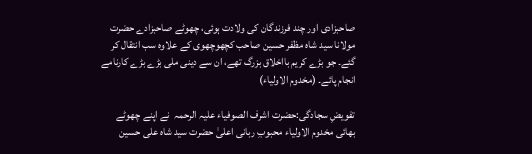صاحبزادی اور چند فرزندگان کی ولادت ہوئی، چھوٹے صاحبزادے حضرت مولانا سید شاہ مظفر حسین صاحب کچھوچھوی کے علاوہ سب انتقال کر گئے۔ جو بڑے کریم بااخلاق بزرگ تھے، ان سے دینی ملی بڑے بڑے کارنامے انجام پائے۔ (مخدوم الاولیاء)

تفویضِ سجادگی:حضرت اشرف الصوفیاء علیہ الرحمہ  نے اپنے چھوٹے بھائی مخدوم الاولیاء محبوبِ ربانی اعلیٰ حضرت سید شاہ علی حسین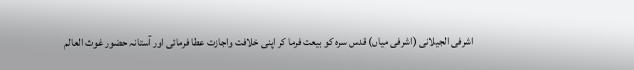اشرفی الجیلانی (اشرفی میاں) قدس سرہ کو بیعت فرما کر اپنی خلافت واجازت عطا فرمائی اور آستانہ حضور غوث العالم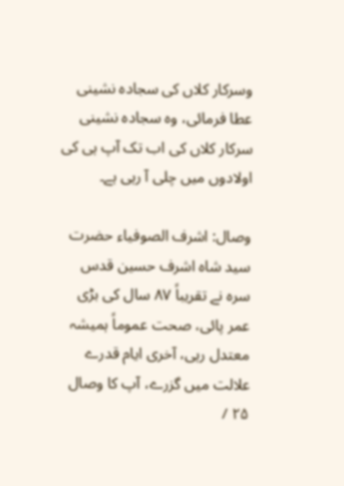وسرکار کلاں کی سجادہ نشینی عطا فرمائی، وہ سجادہ نشینی سرکار کلاں کی اب تک آپ ہی کی اولادوں میں چلی آ رہی ہے۔

وصال: اشرف الصوفیاء حضرت سید شاہ اشرف حسین قدس سرہ نے تقریباً ۸۷ سال کی بڑی عمر پائی، صحت عموماً ہمیشہ معتدل رہی، آخری ایام قدرے علالت میں گزرے، آپ کا وصال ۲۵ /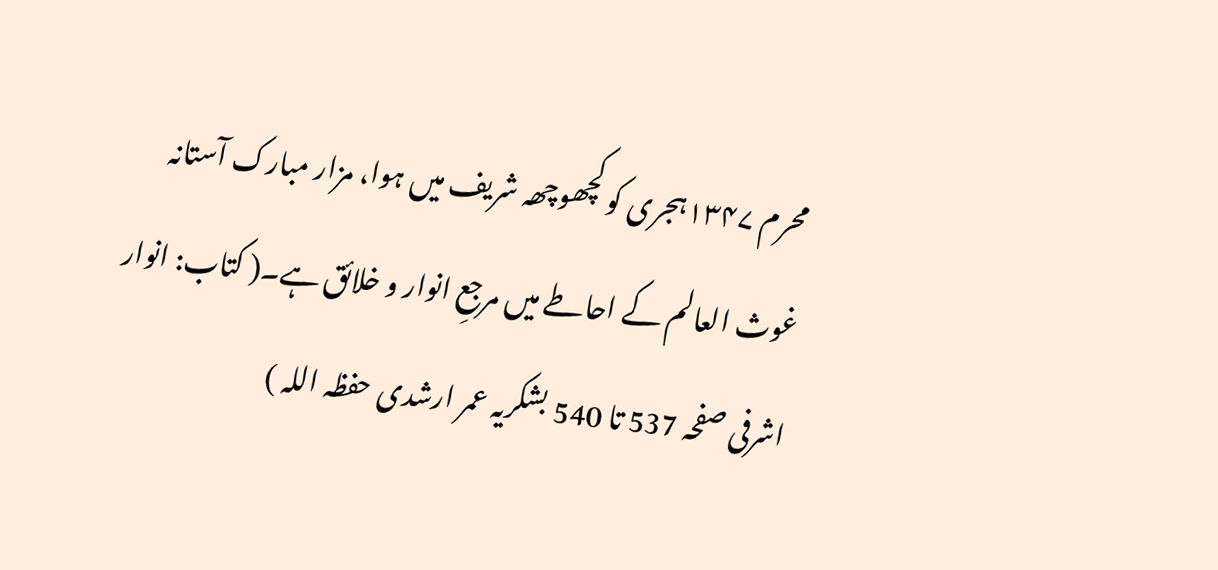محرم ۱۳۴۷ہجری کو کچھوچھہ شریف میں ہوا، مزار مبارک آستانہ غوث العالم کے احاطے میں مرجعِ انوار و خلائق ہے۔( کتاب: انوار اشرفی صفحہ 537 تا 540 بشکریہ عمر ارشدی حفظہ اللہ )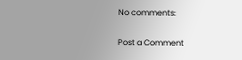No comments:

Post a Comment